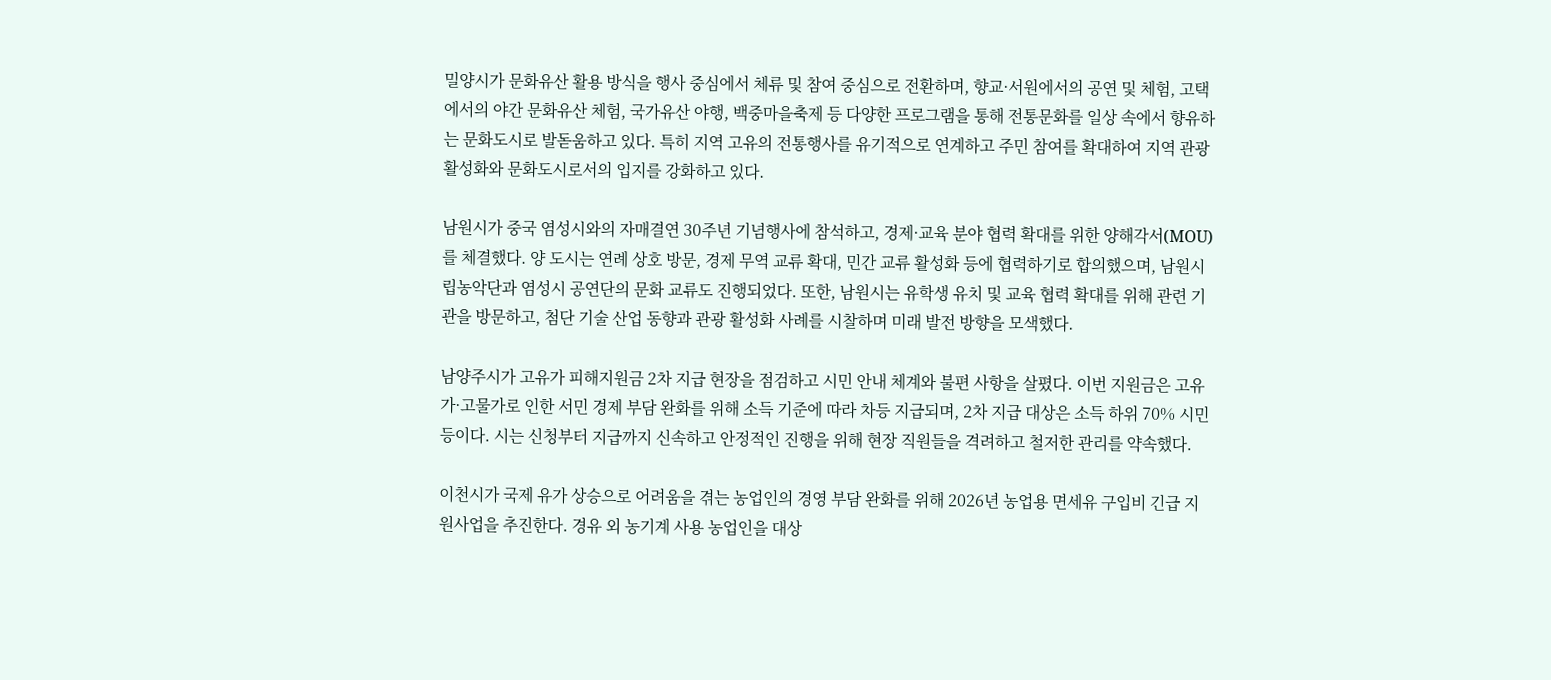밀양시가 문화유산 활용 방식을 행사 중심에서 체류 및 참여 중심으로 전환하며, 향교·서원에서의 공연 및 체험, 고택에서의 야간 문화유산 체험, 국가유산 야행, 백중마을축제 등 다양한 프로그램을 통해 전통문화를 일상 속에서 향유하는 문화도시로 발돋움하고 있다. 특히 지역 고유의 전통행사를 유기적으로 연계하고 주민 참여를 확대하여 지역 관광 활성화와 문화도시로서의 입지를 강화하고 있다.

남원시가 중국 염성시와의 자매결연 30주년 기념행사에 참석하고, 경제·교육 분야 협력 확대를 위한 양해각서(MOU)를 체결했다. 양 도시는 연례 상호 방문, 경제 무역 교류 확대, 민간 교류 활성화 등에 협력하기로 합의했으며, 남원시립농악단과 염성시 공연단의 문화 교류도 진행되었다. 또한, 남원시는 유학생 유치 및 교육 협력 확대를 위해 관련 기관을 방문하고, 첨단 기술 산업 동향과 관광 활성화 사례를 시찰하며 미래 발전 방향을 모색했다.

남양주시가 고유가 피해지원금 2차 지급 현장을 점검하고 시민 안내 체계와 불편 사항을 살폈다. 이번 지원금은 고유가·고물가로 인한 서민 경제 부담 완화를 위해 소득 기준에 따라 차등 지급되며, 2차 지급 대상은 소득 하위 70% 시민 등이다. 시는 신청부터 지급까지 신속하고 안정적인 진행을 위해 현장 직원들을 격려하고 철저한 관리를 약속했다.

이천시가 국제 유가 상승으로 어려움을 겪는 농업인의 경영 부담 완화를 위해 2026년 농업용 면세유 구입비 긴급 지원사업을 추진한다. 경유 외 농기계 사용 농업인을 대상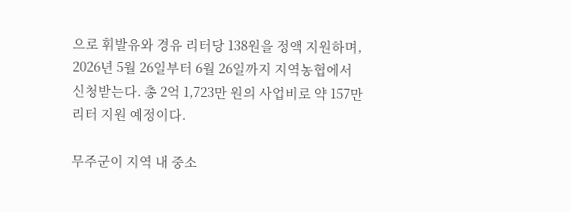으로 휘발유와 경유 리터당 138원을 정액 지원하며, 2026년 5월 26일부터 6월 26일까지 지역농협에서 신청받는다. 총 2억 1,723만 원의 사업비로 약 157만 리터 지원 예정이다.

무주군이 지역 내 중소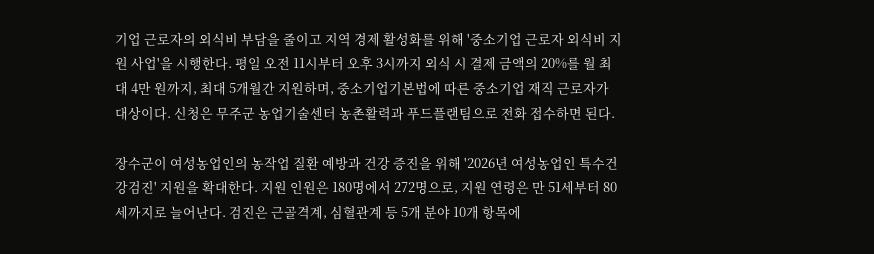기업 근로자의 외식비 부담을 줄이고 지역 경제 활성화를 위해 '중소기업 근로자 외식비 지원 사업'을 시행한다. 평일 오전 11시부터 오후 3시까지 외식 시 결제 금액의 20%를 월 최대 4만 원까지, 최대 5개월간 지원하며, 중소기업기본법에 따른 중소기업 재직 근로자가 대상이다. 신청은 무주군 농업기술센터 농촌활력과 푸드플랜팀으로 전화 접수하면 된다.

장수군이 여성농업인의 농작업 질환 예방과 건강 증진을 위해 '2026년 여성농업인 특수건강검진' 지원을 확대한다. 지원 인원은 180명에서 272명으로, 지원 연령은 만 51세부터 80세까지로 늘어난다. 검진은 근골격계, 심혈관계 등 5개 분야 10개 항목에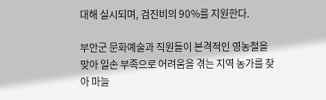대해 실시되며, 검진비의 90%를 지원한다.

부안군 문화예술과 직원들이 본격적인 영농철을 맞아 일손 부족으로 어려움을 겪는 지역 농가를 찾아 마늘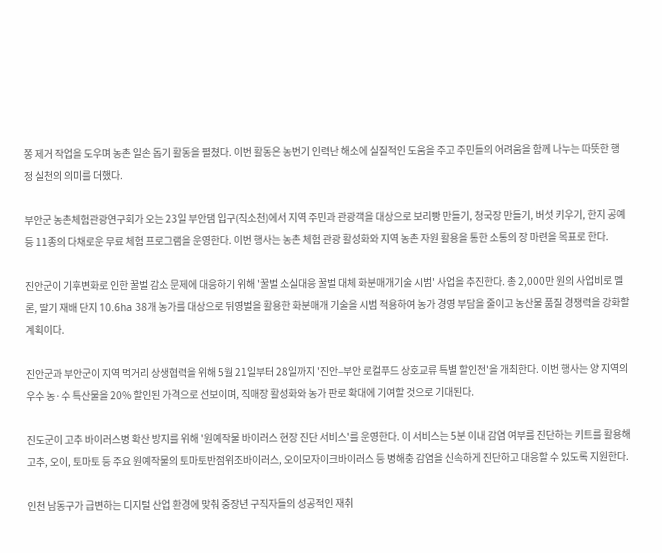쫑 제거 작업을 도우며 농촌 일손 돕기 활동을 펼쳤다. 이번 활동은 농번기 인력난 해소에 실질적인 도움을 주고 주민들의 어려움을 함께 나누는 따뜻한 행정 실천의 의미를 더했다.

부안군 농촌체험관광연구회가 오는 23일 부안댐 입구(직소천)에서 지역 주민과 관광객을 대상으로 보리빵 만들기, 청국장 만들기, 버섯 키우기, 한지 공예 등 11종의 다채로운 무료 체험 프로그램을 운영한다. 이번 행사는 농촌 체험 관광 활성화와 지역 농촌 자원 활용을 통한 소통의 장 마련을 목표로 한다.

진안군이 기후변화로 인한 꿀벌 감소 문제에 대응하기 위해 '꿀벌 소실대응 꿀벌 대체 화분매개기술 시범' 사업을 추진한다. 총 2,000만 원의 사업비로 멜론, 딸기 재배 단지 10.6ha 38개 농가를 대상으로 뒤영벌을 활용한 화분매개 기술을 시범 적용하여 농가 경영 부담을 줄이고 농산물 품질 경쟁력을 강화할 계획이다.

진안군과 부안군이 지역 먹거리 상생협력을 위해 5월 21일부터 28일까지 '진안–부안 로컬푸드 상호교류 특별 할인전'을 개최한다. 이번 행사는 양 지역의 우수 농·수 특산물을 20% 할인된 가격으로 선보이며, 직매장 활성화와 농가 판로 확대에 기여할 것으로 기대된다.

진도군이 고추 바이러스병 확산 방지를 위해 '원예작물 바이러스 현장 진단 서비스'를 운영한다. 이 서비스는 5분 이내 감염 여부를 진단하는 키트를 활용해 고추, 오이, 토마토 등 주요 원예작물의 토마토반점위조바이러스, 오이모자이크바이러스 등 병해충 감염을 신속하게 진단하고 대응할 수 있도록 지원한다.

인천 남동구가 급변하는 디지털 산업 환경에 맞춰 중장년 구직자들의 성공적인 재취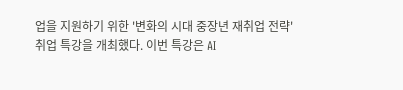업을 지원하기 위한 '변화의 시대 중장년 재취업 전략' 취업 특강을 개최했다. 이번 특강은 AI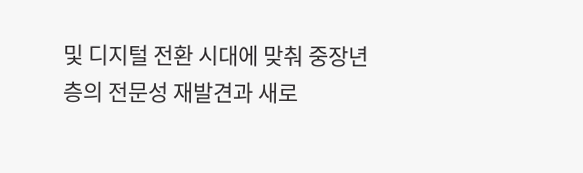및 디지털 전환 시대에 맞춰 중장년층의 전문성 재발견과 새로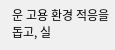운 고용 환경 적응을 돕고, 실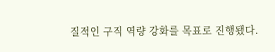질적인 구직 역량 강화를 목표로 진행됐다.